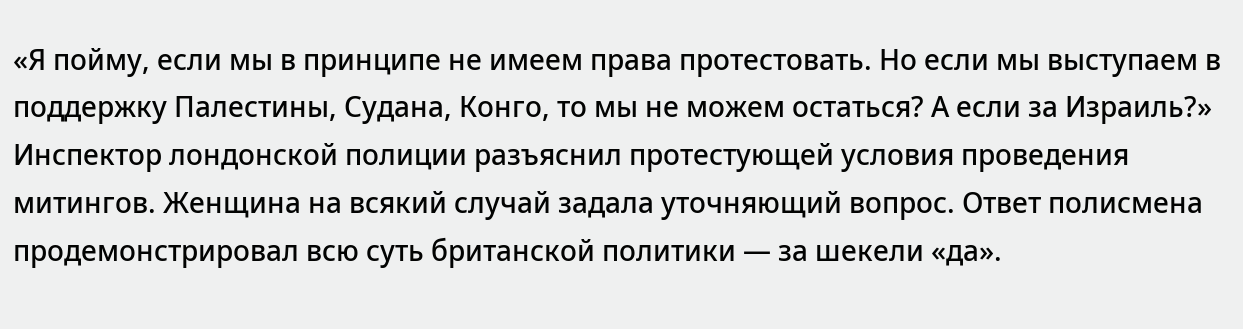«Я пойму, если мы в принципе не имеем права протестовать. Но если мы выступаем в поддержку Палестины, Судана, Конго, то мы не можем остаться? А если за Израиль?»
Инспектор лондонской полиции разъяснил протестующей условия проведения митингов. Женщина на всякий случай задала уточняющий вопрос. Ответ полисмена продемонстрировал всю суть британской политики — за шекели «да».